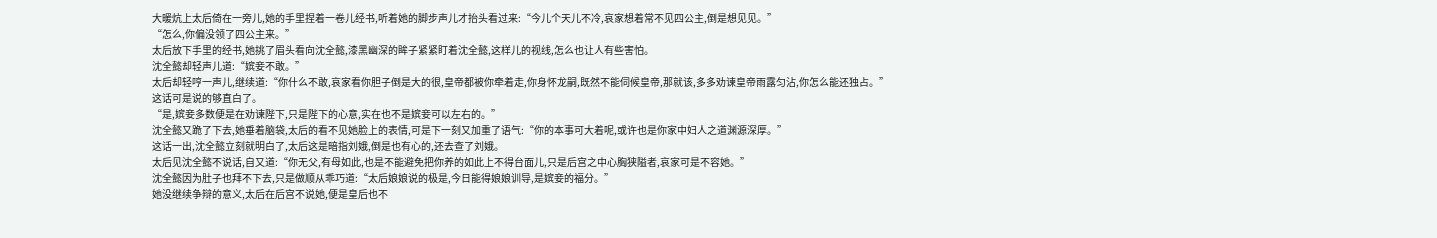大暖炕上太后倚在一旁儿,她的手里捏着一卷儿经书,听着她的脚步声儿才抬头看过来:“今儿个天儿不冷,哀家想着常不见四公主,倒是想见见。”
“怎么,你偏没领了四公主来。”
太后放下手里的经书,她挑了眉头看向沈全懿,漆黑幽深的眸子紧紧盯着沈全懿,这样儿的视线,怎么也让人有些害怕。
沈全懿却轻声儿道:“嫔妾不敢。”
太后却轻哼一声儿,继续道:“你什么不敢,哀家看你胆子倒是大的很,皇帝都被你牵着走,你身怀龙嗣,既然不能伺候皇帝,那就该,多多劝谏皇帝雨露匀沾,你怎么能还独占。”
这话可是说的够直白了。
“是,嫔妾多数便是在劝谏陛下,只是陛下的心意,实在也不是嫔妾可以左右的。”
沈全懿又跪了下去,她垂着脑袋,太后的看不见她脸上的表情,可是下一刻又加重了语气:“你的本事可大着呢,或许也是你家中妇人之道渊源深厚。”
这话一出,沈全懿立刻就明白了,太后这是暗指刘娥,倒是也有心的,还去查了刘娥。
太后见沈全懿不说话,自又道:“你无父,有母如此,也是不能避免把你养的如此上不得台面儿,只是后宫之中心胸狭隘者,哀家可是不容她。”
沈全懿因为肚子也拜不下去,只是做顺从乖巧道:“太后娘娘说的极是,今日能得娘娘训导,是嫔妾的福分。”
她没继续争辩的意义,太后在后宫不说她,便是皇后也不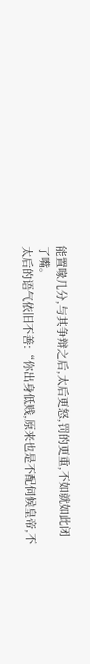能置喙几分,与其争辩之后,太后更怒,罚的更重,不如就如此闭了嘴。
太后的语气依旧不善:“你出身低贱,原来也是不配伺候皇帝,不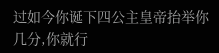过如今你诞下四公主皇帝抬举你几分,你就行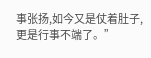事张扬,如今又是仗着肚子,更是行事不端了。”